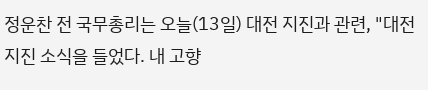정운찬 전 국무총리는 오늘(13일) 대전 지진과 관련, "대전 지진 소식을 들었다. 내 고향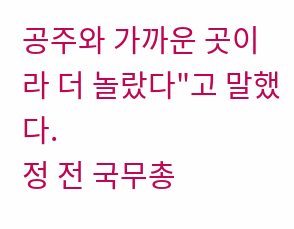공주와 가까운 곳이라 더 놀랐다"고 말했다.
정 전 국무총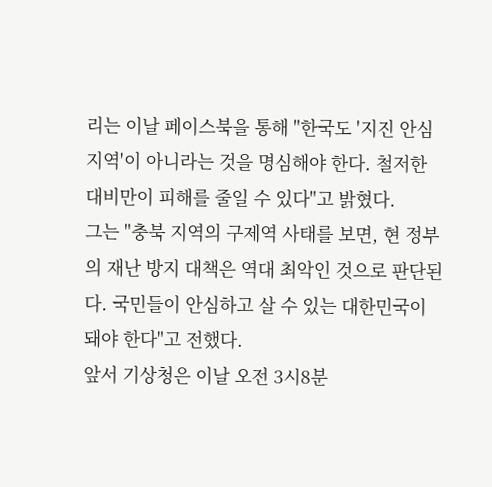리는 이날 페이스북을 통해 "한국도 '지진 안심 지역'이 아니라는 것을 명심해야 한다. 철저한 대비만이 피해를 줄일 수 있다"고 밝혔다.
그는 "충북 지역의 구제역 사태를 보면, 현 정부의 재난 방지 대책은 역대 최악인 것으로 판단된다. 국민들이 안심하고 살 수 있는 대한민국이 돼야 한다"고 전했다.
앞서 기상청은 이날 오전 3시8분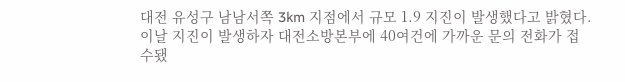대전 유성구 남남서쪽 3km 지점에서 규모 1.9 지진이 발생했다고 밝혔다. 이날 지진이 발생하자 대전소방본부에 40여건에 가까운 문의 전화가 접수됐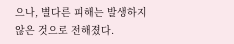으나, 별다른 피해는 발생하지 않은 것으로 전해졌다.